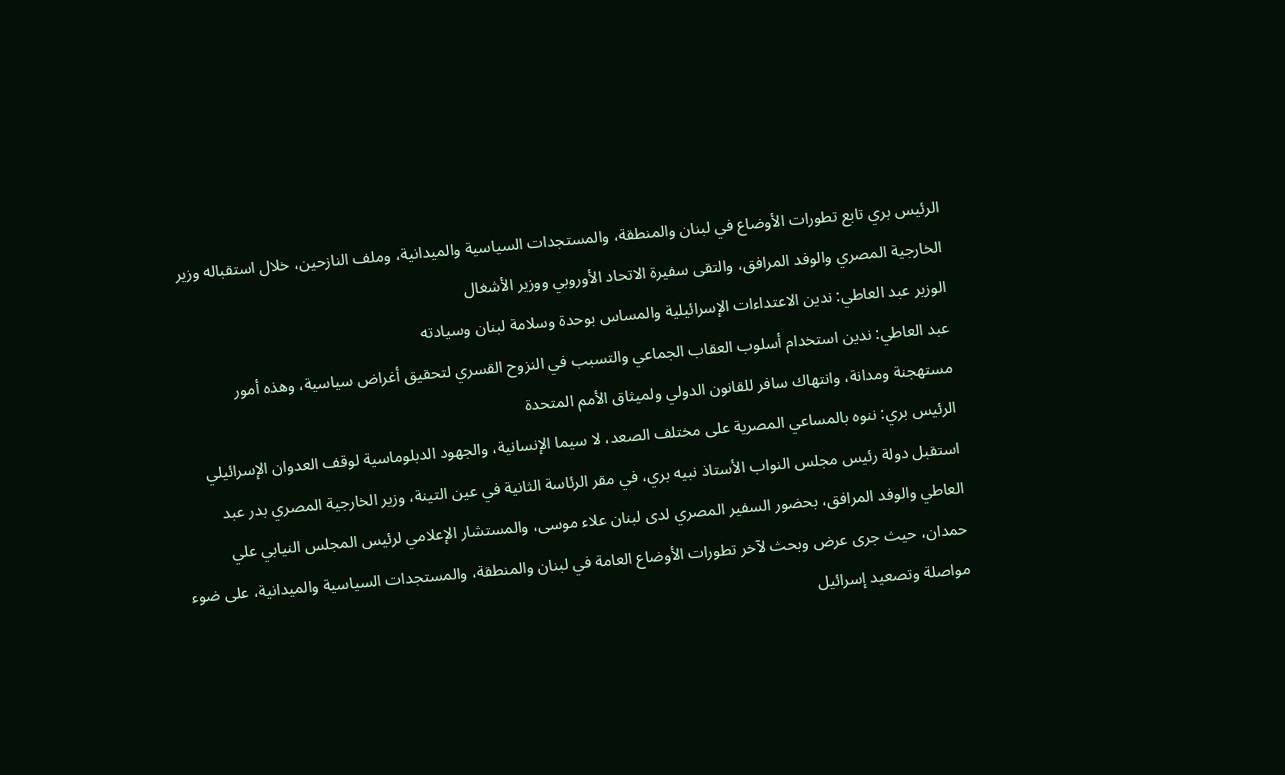الرئيس بري تابع تطورات الأوضاع في لبنان والمنطقة، والمستجدات السياسية والميدانية، وملف النازحين، خلال استقباله وزير الخارجية المصري والوفد المرافق، والتقى سفيرة الاتحاد الأوروبي ووزير الأشغال
الوزير عبد العاطي: ندين الاعتداءات الإسرائيلية والمساس بوحدة وسلامة لبنان وسيادته
عبد العاطي: ندين استخدام أسلوب العقاب الجماعي والتسبب في النزوح القسري لتحقيق أغراض سياسية، وهذه أمور مستهجنة ومدانة، وانتهاك سافر للقانون الدولي ولميثاق الأمم المتحدة
الرئيس بري: ننوه بالمساعي المصرية على مختلف الصعد، لا سيما الإنسانية، والجهود الدبلوماسية لوقف العدوان الإسرائيلي
استقبل دولة رئيس مجلس النواب الأستاذ نبيه بري، في مقر الرئاسة الثانية في عين التينة، وزير الخارجية المصري بدر عبد العاطي والوفد المرافق، بحضور السفير المصري لدى لبنان علاء موسى، والمستشار الإعلامي لرئيس المجلس النيابي علي حمدان، حيث جرى عرض وبحث لآخر تطورات الأوضاع العامة في لبنان والمنطقة، والمستجدات السياسية والميدانية، على ضوء مواصلة وتصعيد إسرائيل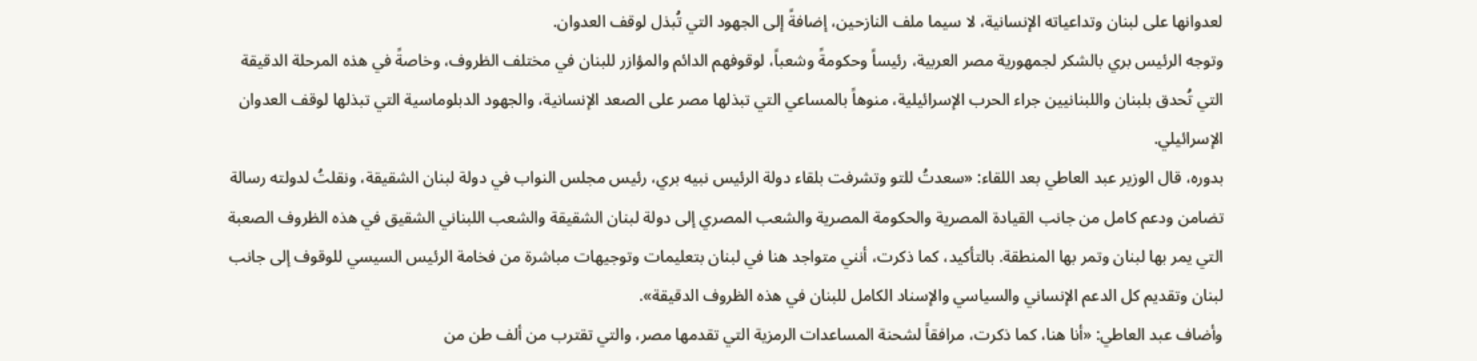لعدوانها على لبنان وتداعياته الإنسانية، لا سيما ملف النازحين، إضافةً إلى الجهود التي تُبذل لوقف العدوان.
وتوجه الرئيس بري بالشكر لجمهورية مصر العربية، رئيساً وحكومةً وشعباً، لوقوفهم الدائم والمؤازر للبنان في مختلف الظروف، وخاصةً في هذه المرحلة الدقيقة التي تُحدق بلبنان واللبنانيين جراء الحرب الإسرائيلية، منوهاً بالمساعي التي تبذلها مصر على الصعد الإنسانية، والجهود الدبلوماسية التي تبذلها لوقف العدوان الإسرائيلي.
بدوره، قال الوزير عبد العاطي بعد اللقاء: «سعدتُ للتو وتشرفت بلقاء دولة الرئيس نبيه بري، رئيس مجلس النواب في دولة لبنان الشقيقة، ونقلتُ لدولته رسالة تضامن ودعم كامل من جانب القيادة المصرية والحكومة المصرية والشعب المصري إلى دولة لبنان الشقيقة والشعب اللبناني الشقيق في هذه الظروف الصعبة التي يمر بها لبنان وتمر بها المنطقة. بالتأكيد، كما ذكرت، أنني متواجد هنا في لبنان بتعليمات وتوجيهات مباشرة من فخامة الرئيس السيسي للوقوف إلى جانب لبنان وتقديم كل الدعم الإنساني والسياسي والإسناد الكامل للبنان في هذه الظروف الدقيقة».
وأضاف عبد العاطي: «أنا هنا، كما ذكرت، مرافقاً لشحنة المساعدات الرمزية التي تقدمها مصر، والتي تقترب من ألف طن من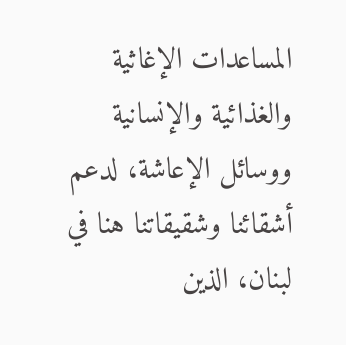المساعدات الإغاثية والغذائية والإنسانية ووسائل الإعاشة، لدعم أشقائنا وشقيقاتنا هنا في لبنان، الذين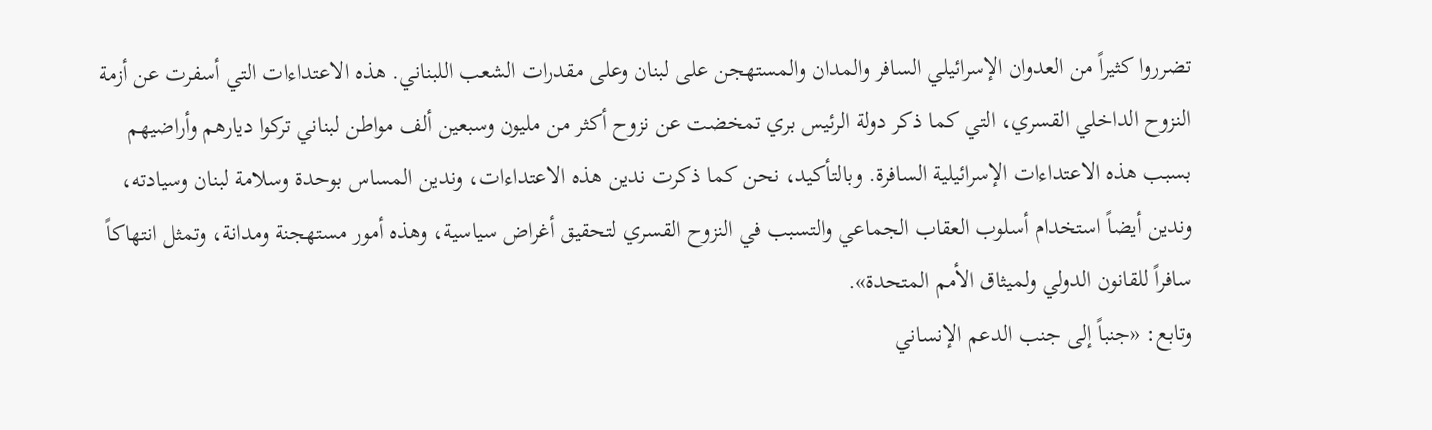تضرروا كثيراً من العدوان الإسرائيلي السافر والمدان والمستهجن على لبنان وعلى مقدرات الشعب اللبناني. هذه الاعتداءات التي أسفرت عن أزمة النزوح الداخلي القسري، التي كما ذكر دولة الرئيس بري تمخضت عن نزوح أكثر من مليون وسبعين ألف مواطن لبناني تركوا ديارهم وأراضيهم بسبب هذه الاعتداءات الإسرائيلية السافرة. وبالتأكيد، نحن كما ذكرت ندين هذه الاعتداءات، وندين المساس بوحدة وسلامة لبنان وسيادته، وندين أيضاً استخدام أسلوب العقاب الجماعي والتسبب في النزوح القسري لتحقيق أغراض سياسية، وهذه أمور مستهجنة ومدانة، وتمثل انتهاكاً سافراً للقانون الدولي ولميثاق الأمم المتحدة».
وتابع: «جنباً إلى جنب الدعم الإنساني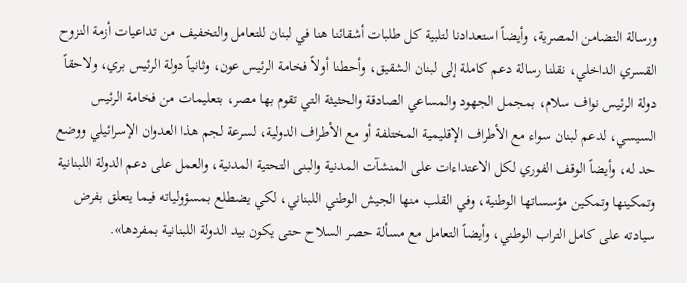ورسالة التضامن المصرية، وأيضاً استعدادنا لتلبية كل طلبات أشقائنا هنا في لبنان للتعامل والتخفيف من تداعيات أزمة النزوح القسري الداخلي، نقلنا رسالة دعم كاملة إلى لبنان الشقيق، وأحطنا أولاً فخامة الرئيس عون، وثانياً دولة الرئيس بري، ولاحقاً دولة الرئيس نواف سلام، بمجمل الجهود والمساعي الصادقة والحثيثة التي تقوم بها مصر، بتعليمات من فخامة الرئيس السيسي، لدعم لبنان سواء مع الأطراف الإقليمية المختلفة أو مع الأطراف الدولية، لسرعة لجم هذا العدوان الإسرائيلي ووضع حد له، وأيضاً الوقف الفوري لكل الاعتداءات على المنشآت المدنية والبنى التحتية المدنية، والعمل على دعم الدولة اللبنانية وتمكينها وتمكين مؤسساتها الوطنية، وفي القلب منها الجيش الوطني اللبناني، لكي يضطلع بمسؤولياته فيما يتعلق بفرض سيادته على كامل التراب الوطني، وأيضاً التعامل مع مسألة حصر السلاح حتى يكون بيد الدولة اللبنانية بمفردها».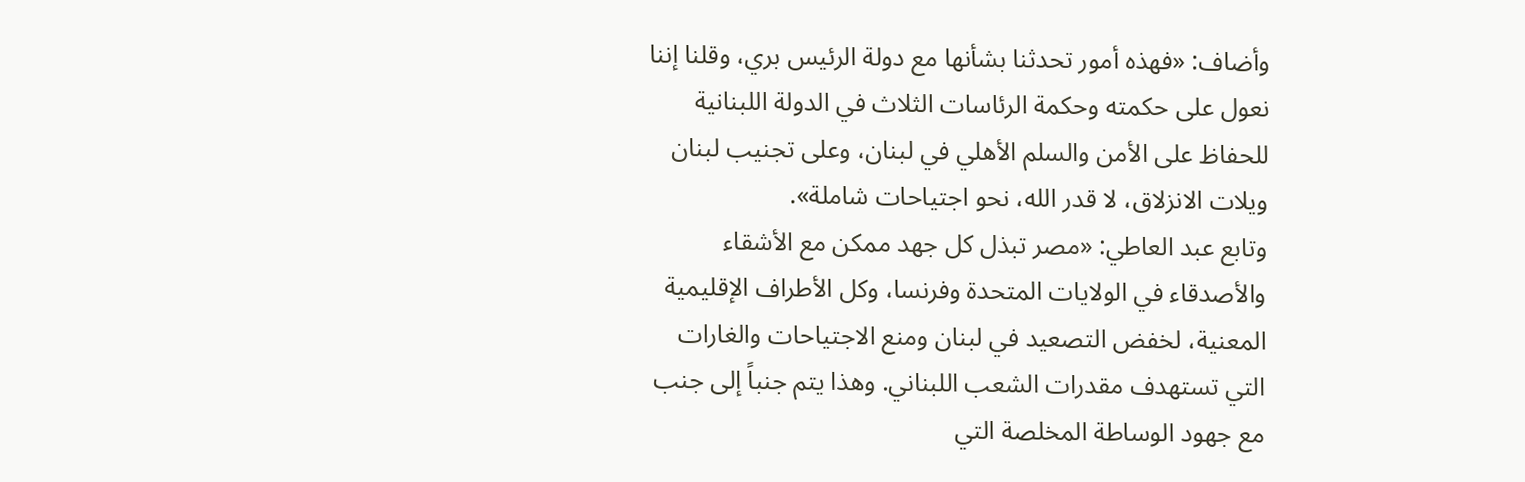وأضاف: «فهذه أمور تحدثنا بشأنها مع دولة الرئيس بري، وقلنا إننا نعول على حكمته وحكمة الرئاسات الثلاث في الدولة اللبنانية للحفاظ على الأمن والسلم الأهلي في لبنان، وعلى تجنيب لبنان ويلات الانزلاق، لا قدر الله، نحو اجتياحات شاملة».
وتابع عبد العاطي: «مصر تبذل كل جهد ممكن مع الأشقاء والأصدقاء في الولايات المتحدة وفرنسا، وكل الأطراف الإقليمية المعنية، لخفض التصعيد في لبنان ومنع الاجتياحات والغارات التي تستهدف مقدرات الشعب اللبناني. وهذا يتم جنباً إلى جنب مع جهود الوساطة المخلصة التي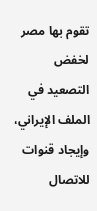تقوم بها مصر لخفض التصعيد في الملف الإيراني، وإيجاد قنوات للاتصال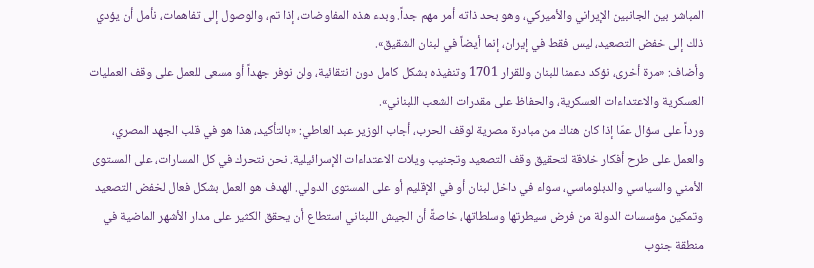المباشر بين الجانبين الإيراني والأميركي، وهو بحد ذاته أمر مهم جداً. وبدء هذه المفاوضات، إذا تم، والوصول إلى تفاهمات، نأمل أن يؤدي ذلك إلى خفض التصعيد، ليس فقط في إيران، إنما أيضاً في لبنان الشقيق».
وأضاف: «مرة أخرى، نؤكد دعمنا للبنان وللقرار 1701 وتنفيذه بشكل كامل دون انتقائية، ولن نوفر جهداً أو مسعى للعمل على وقف العمليات العسكرية والاعتداءات العسكرية، والحفاظ على مقدرات الشعب اللبناني».
ورداً على سؤال عمّا إذا كان هناك من مبادرة مصرية لوقف الحرب، أجاب الوزير عبد العاطي: «بالتأكيد، هذا هو في قلب الجهد المصري، والعمل على طرح أفكار خلاقة لتحقيق وقف التصعيد وتجنيب ويلات الاعتداءات الإسرائيلية. نحن نتحرك في كل المسارات، على المستوى الأمني والسياسي والدبلوماسي، سواء في داخل لبنان أو في الإقليم أو على المستوى الدولي. الهدف هو العمل بشكل فعال لخفض التصعيد وتمكين مؤسسات الدولة من فرض سيطرتها وسلطاتها، خاصةً أن الجيش اللبناني استطاع أن يحقق الكثير على مدار الأشهر الماضية في منطقة جنوب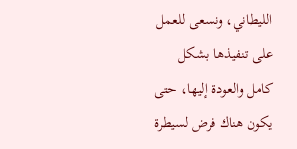الليطاني، ونسعى للعمل على تنفيذها بشكل كامل والعودة إليها، حتى يكون هناك فرض لسيطرة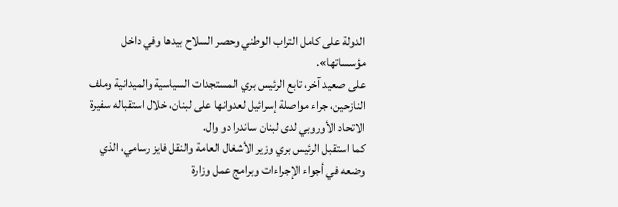الدولة على كامل التراب الوطني وحصر السلاح بيدها وفي داخل مؤسساتها».
على صعيد آخر، تابع الرئيس بري المستجدات السياسية والميدانية وملف النازحين، جراء مواصلة إسرائيل لعدوانها على لبنان، خلال استقباله سفيرة الاتحاد الأوروبي لدى لبنان ساندرا دو وال.
كما استقبل الرئيس بري وزير الأشغال العامة والنقل فايز رسامي، الذي وضعه في أجواء الإجراءات وبرامج عمل وزارة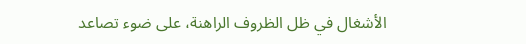الأشغال في ظل الظروف الراهنة، على ضوء تصاعد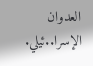العدوان الإسرا..ئيلي.